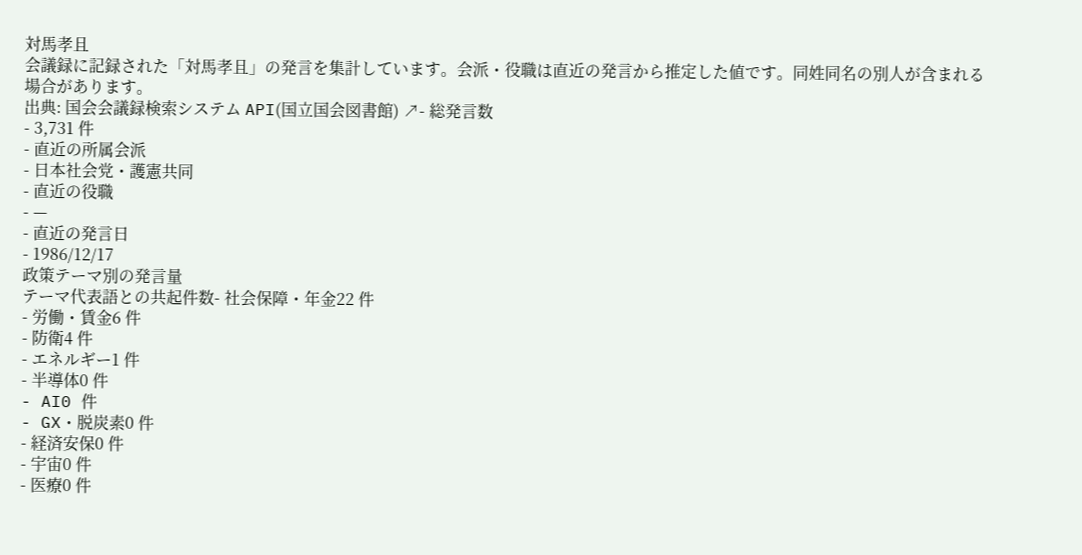対馬孝且
会議録に記録された「対馬孝且」の発言を集計しています。会派・役職は直近の発言から推定した値です。同姓同名の別人が含まれる場合があります。
出典: 国会会議録検索システム API(国立国会図書館) ↗- 総発言数
- 3,731 件
- 直近の所属会派
- 日本社会党・護憲共同
- 直近の役職
- —
- 直近の発言日
- 1986/12/17
政策テーマ別の発言量
テーマ代表語との共起件数- 社会保障・年金22 件
- 労働・賃金6 件
- 防衛4 件
- エネルギー1 件
- 半導体0 件
- AI0 件
- GX・脱炭素0 件
- 経済安保0 件
- 宇宙0 件
- 医療0 件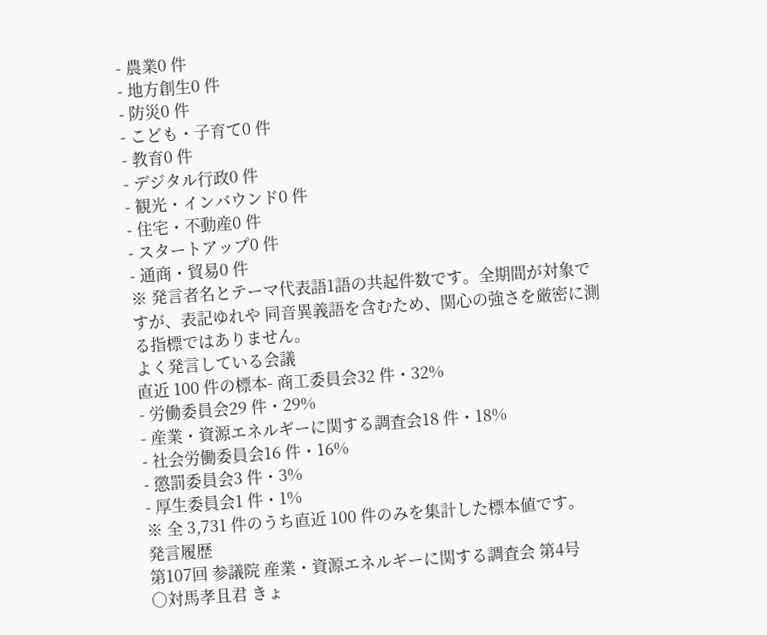- 農業0 件
- 地方創生0 件
- 防災0 件
- こども・子育て0 件
- 教育0 件
- デジタル行政0 件
- 観光・インバウンド0 件
- 住宅・不動産0 件
- スタートアップ0 件
- 通商・貿易0 件
※ 発言者名とテーマ代表語1語の共起件数です。全期間が対象ですが、表記ゆれや 同音異義語を含むため、関心の強さを厳密に測る指標ではありません。
よく発言している会議
直近 100 件の標本- 商工委員会32 件・32%
- 労働委員会29 件・29%
- 産業・資源エネルギーに関する調査会18 件・18%
- 社会労働委員会16 件・16%
- 懲罰委員会3 件・3%
- 厚生委員会1 件・1%
※ 全 3,731 件のうち直近 100 件のみを集計した標本値です。
発言履歴
第107回 参議院 産業・資源エネルギーに関する調査会 第4号
○対馬孝且君 きょ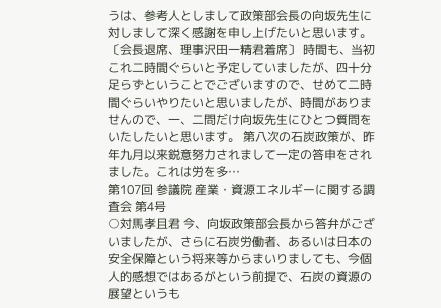うは、参考人としまして政策部会長の向坂先生に対しまして深く感謝を申し上げたいと思います。 〔会長退席、理事沢田一精君着席〕 時間も、当初これ二時間ぐらいと予定していましたが、四十分足らずということでございますので、せめて二時間ぐらいやりたいと思いましたが、時間がありませんので、一、二問だけ向坂先生にひとつ質問をいたしたいと思います。 第八次の石炭政策が、昨年九月以来鋭意努力されまして一定の答申をされました。これは労を多…
第107回 参議院 産業・資源エネルギーに関する調査会 第4号
○対馬孝且君 今、向坂政策部会長から答弁がございましたが、さらに石炭労働者、あるいは日本の安全保障という将来等からまいりましても、今個人的感想ではあるがという前提で、石炭の資源の展望というも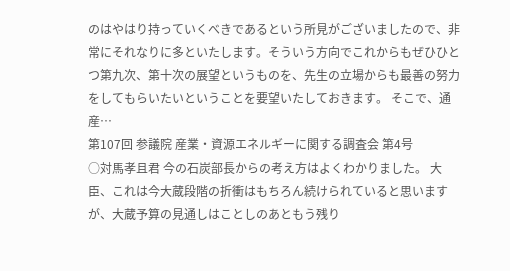のはやはり持っていくべきであるという所見がございましたので、非常にそれなりに多といたします。そういう方向でこれからもぜひひとつ第九次、第十次の展望というものを、先生の立場からも最善の努力をしてもらいたいということを要望いたしておきます。 そこで、通産…
第107回 参議院 産業・資源エネルギーに関する調査会 第4号
○対馬孝且君 今の石炭部長からの考え方はよくわかりました。 大臣、これは今大蔵段階の折衝はもちろん続けられていると思いますが、大蔵予算の見通しはことしのあともう残り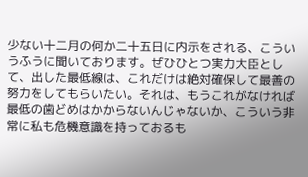少ない十二月の何か二十五日に内示をされる、こういうふうに聞いております。ぜひひとつ実力大臣として、出した最低線は、これだけは絶対確保して最善の努力をしてもらいたい。それは、もうこれがなければ最低の歯どめはかからないんじゃないか、こういう非常に私も危機意識を持っておるも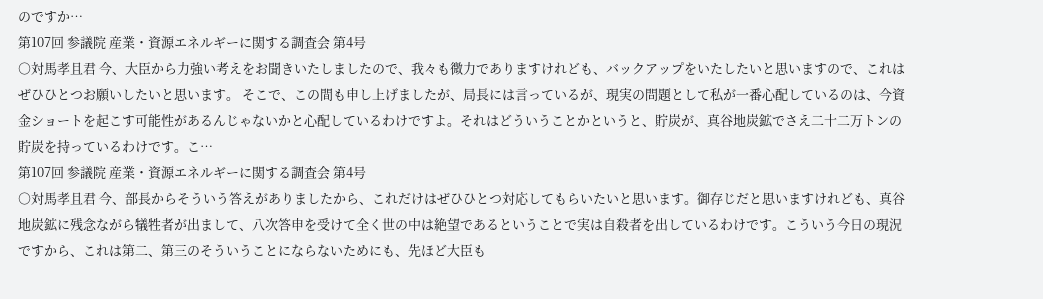のですか…
第107回 参議院 産業・資源エネルギーに関する調査会 第4号
○対馬孝且君 今、大臣から力強い考えをお聞きいたしましたので、我々も微力でありますけれども、バックアップをいたしたいと思いますので、これはぜひひとつお願いしたいと思います。 そこで、この間も申し上げましたが、局長には言っているが、現実の問題として私が一番心配しているのは、今資金ショートを起こす可能性があるんじゃないかと心配しているわけですよ。それはどういうことかというと、貯炭が、真谷地炭鉱でさえ二十二万トンの貯炭を持っているわけです。こ…
第107回 参議院 産業・資源エネルギーに関する調査会 第4号
○対馬孝且君 今、部長からそういう答えがありましたから、これだけはぜひひとつ対応してもらいたいと思います。御存じだと思いますけれども、真谷地炭鉱に残念ながら犠牲者が出まして、八次答申を受けて全く世の中は絶望であるということで実は自殺者を出しているわけです。こういう今日の現況ですから、これは第二、第三のそういうことにならないためにも、先ほど大臣も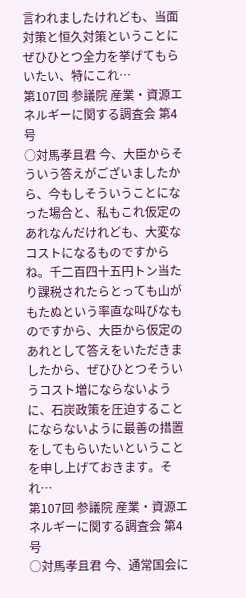言われましたけれども、当面対策と恒久対策ということにぜひひとつ全力を挙げてもらいたい、特にこれ…
第107回 参議院 産業・資源エネルギーに関する調査会 第4号
○対馬孝且君 今、大臣からそういう答えがございましたから、今もしそういうことになった場合と、私もこれ仮定のあれなんだけれども、大変なコストになるものですからね。千二百四十五円トン当たり課税されたらとっても山がもたぬという率直な叫びなものですから、大臣から仮定のあれとして答えをいただきましたから、ぜひひとつそういうコスト増にならないように、石炭政策を圧迫することにならないように最善の措置をしてもらいたいということを申し上げておきます。それ…
第107回 参議院 産業・資源エネルギーに関する調査会 第4号
○対馬孝且君 今、通常国会に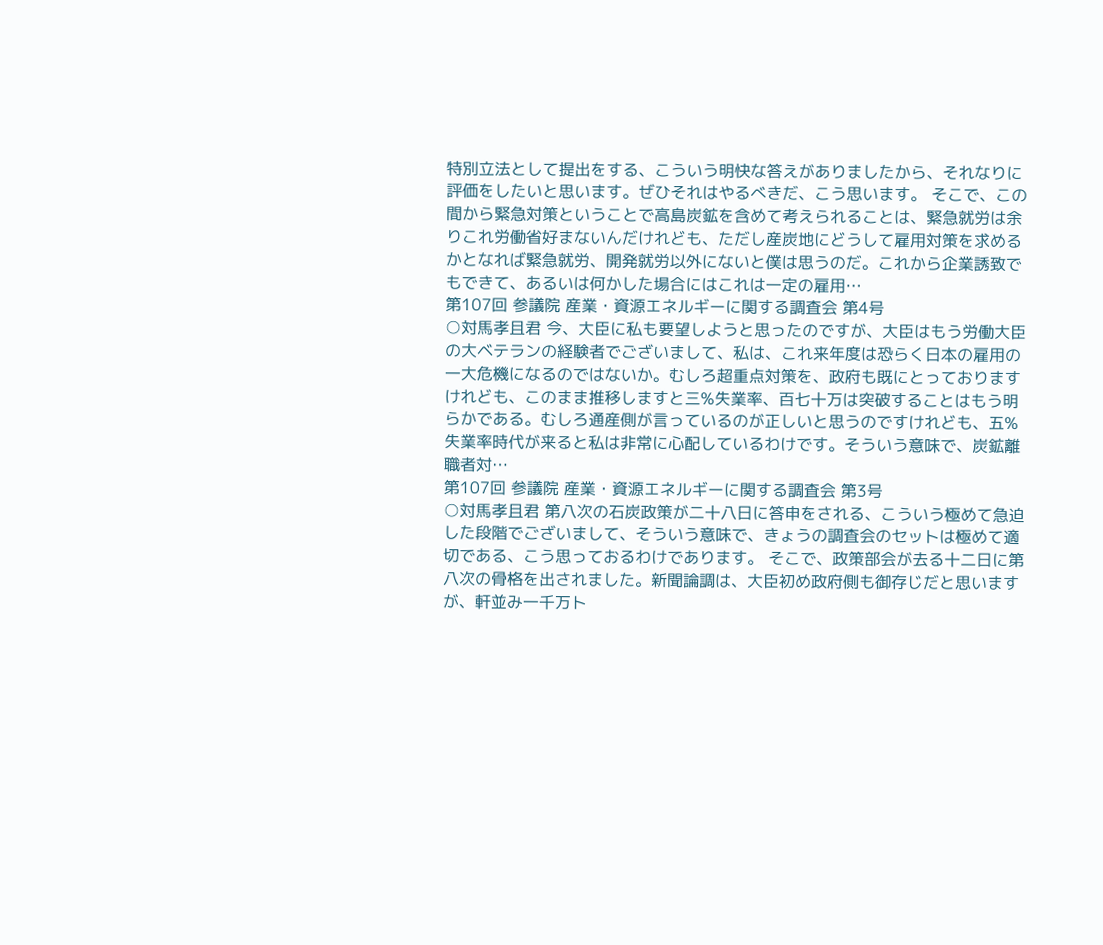特別立法として提出をする、こういう明快な答えがありましたから、それなりに評価をしたいと思います。ぜひそれはやるべきだ、こう思います。 そこで、この間から緊急対策ということで高島炭鉱を含めて考えられることは、緊急就労は余りこれ労働省好まないんだけれども、ただし産炭地にどうして雇用対策を求めるかとなれば緊急就労、開発就労以外にないと僕は思うのだ。これから企業誘致でもできて、あるいは何かした場合にはこれは一定の雇用…
第107回 参議院 産業・資源エネルギーに関する調査会 第4号
○対馬孝且君 今、大臣に私も要望しようと思ったのですが、大臣はもう労働大臣の大ベテランの経験者でございまして、私は、これ来年度は恐らく日本の雇用の一大危機になるのではないか。むしろ超重点対策を、政府も既にとっておりますけれども、このまま推移しますと三%失業率、百七十万は突破することはもう明らかである。むしろ通産側が言っているのが正しいと思うのですけれども、五%失業率時代が来ると私は非常に心配しているわけです。そういう意味で、炭鉱離職者対…
第107回 参議院 産業・資源エネルギーに関する調査会 第3号
○対馬孝且君 第八次の石炭政策が二十八日に答申をされる、こういう極めて急迫した段階でございまして、そういう意味で、きょうの調査会のセットは極めて適切である、こう思っておるわけであります。 そこで、政策部会が去る十二日に第八次の骨格を出されました。新聞論調は、大臣初め政府側も御存じだと思いますが、軒並み一千万ト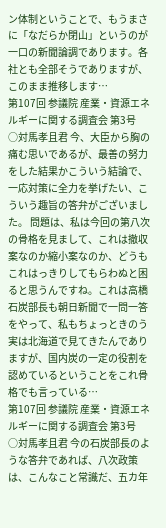ン体制ということで、もうまさに「なだらか閉山」というのが一口の新聞論調であります。各社とも全部そうでありますが、このまま推移します…
第107回 参議院 産業・資源エネルギーに関する調査会 第3号
○対馬孝且君 今、大臣から胸の痛む思いであるが、最善の努力をした結果かこういう結論で、一応対策に全力を挙げたい、こういう趣旨の答弁がございました。 問題は、私は今回の第八次の骨格を見まして、これは撤収案なのか縮小案なのか、どうもこれはっきりしてもらわぬと困ると思うんですね。これは高橋石炭部長も朝日新聞で一問一答をやって、私もちょっときのう実は北海道で見てきたんでありますが、国内炭の一定の役割を認めているということをこれ骨格でも言っている…
第107回 参議院 産業・資源エネルギーに関する調査会 第3号
○対馬孝且君 今の石炭部長のような答弁であれば、八次政策は、こんなこと常識だ、五カ年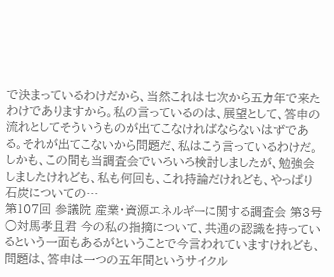で決まっているわけだから、当然これは七次から五カ年で来たわけでありますから。私の言っているのは、展望として、答申の流れとしてそういうものが出てこなければならないはずである。それが出てこないから問題だ、私はこう言っているわけだ。 しかも、この間も当調査会でいろいろ検討しましたが、勉強会しましたけれども、私も何回も、これ持論だけれども、やっぱり石炭についての…
第107回 参議院 産業・資源エネルギーに関する調査会 第3号
○対馬孝且君 今の私の指摘について、共通の認識を持っているという一面もあるがということで今言われていますけれども、問題は、答申は一つの五年間というサイクル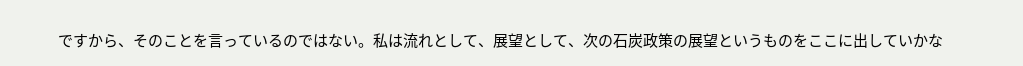ですから、そのことを言っているのではない。私は流れとして、展望として、次の石炭政策の展望というものをここに出していかな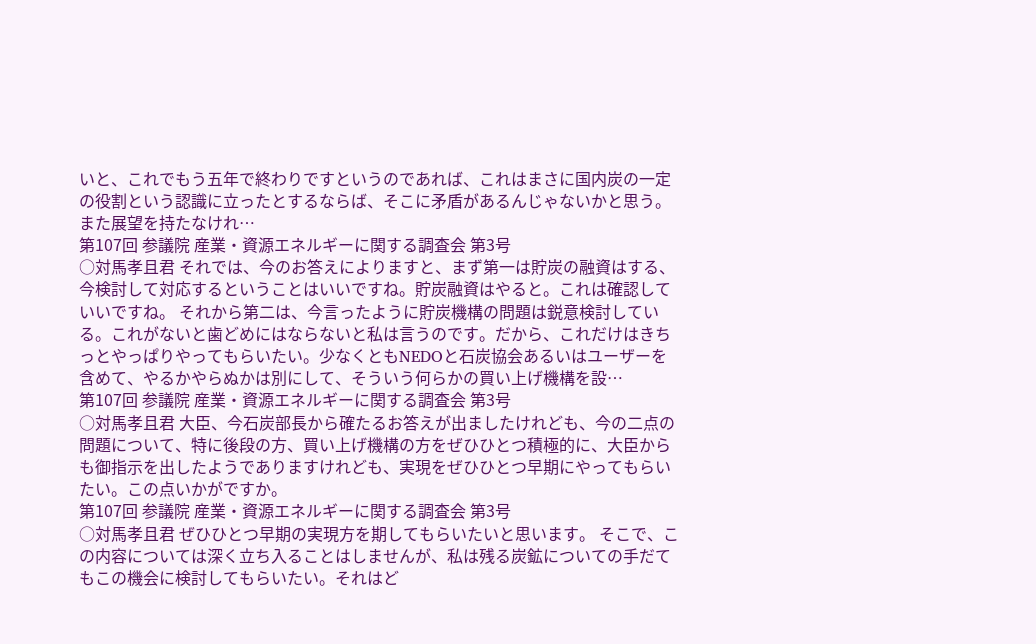いと、これでもう五年で終わりですというのであれば、これはまさに国内炭の一定の役割という認識に立ったとするならば、そこに矛盾があるんじゃないかと思う。また展望を持たなけれ…
第107回 参議院 産業・資源エネルギーに関する調査会 第3号
○対馬孝且君 それでは、今のお答えによりますと、まず第一は貯炭の融資はする、今検討して対応するということはいいですね。貯炭融資はやると。これは確認していいですね。 それから第二は、今言ったように貯炭機構の問題は鋭意検討している。これがないと歯どめにはならないと私は言うのです。だから、これだけはきちっとやっぱりやってもらいたい。少なくともNEDOと石炭協会あるいはユーザーを含めて、やるかやらぬかは別にして、そういう何らかの買い上げ機構を設…
第107回 参議院 産業・資源エネルギーに関する調査会 第3号
○対馬孝且君 大臣、今石炭部長から確たるお答えが出ましたけれども、今の二点の問題について、特に後段の方、買い上げ機構の方をぜひひとつ積極的に、大臣からも御指示を出したようでありますけれども、実現をぜひひとつ早期にやってもらいたい。この点いかがですか。
第107回 参議院 産業・資源エネルギーに関する調査会 第3号
○対馬孝且君 ぜひひとつ早期の実現方を期してもらいたいと思います。 そこで、この内容については深く立ち入ることはしませんが、私は残る炭鉱についての手だてもこの機会に検討してもらいたい。それはど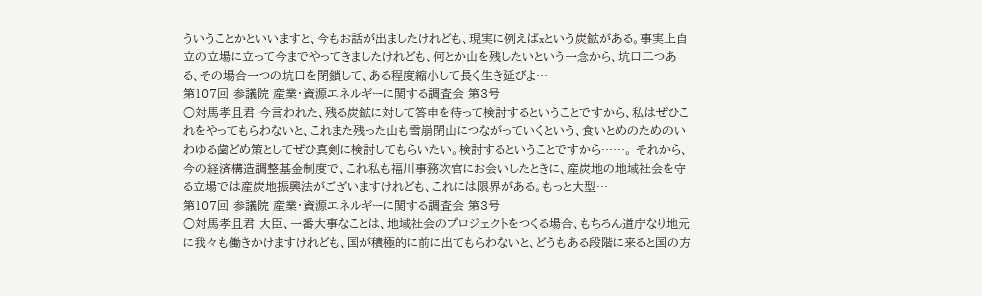ういうことかといいますと、今もお話が出ましたけれども、現実に例えばxという炭鉱がある。事実上自立の立場に立って今までやってきましたけれども、何とか山を残したいという一念から、坑口二つある、その場合一つの坑口を閉鎖して、ある程度縮小して長く生き延びよ…
第107回 参議院 産業・資源エネルギーに関する調査会 第3号
○対馬孝且君 今言われた、残る炭鉱に対して答申を待って検討するということですから、私はぜひこれをやってもらわないと、これまた残った山も雪崩閉山につながっていくという、食いとめのためのいわゆる歯どめ策としてぜひ真剣に検討してもらいたい。検討するということですから……。 それから、今の経済構造調整基金制度で、これ私も福川事務次官にお会いしたときに、産炭地の地域社会を守る立場では産炭地振興法がございますけれども、これには限界がある。もっと大型…
第107回 参議院 産業・資源エネルギーに関する調査会 第3号
○対馬孝且君 大臣、一番大事なことは、地域社会のプロジェクトをつくる場合、もちろん道庁なり地元に我々も働きかけますけれども、国が積極的に前に出てもらわないと、どうもある段階に来ると国の方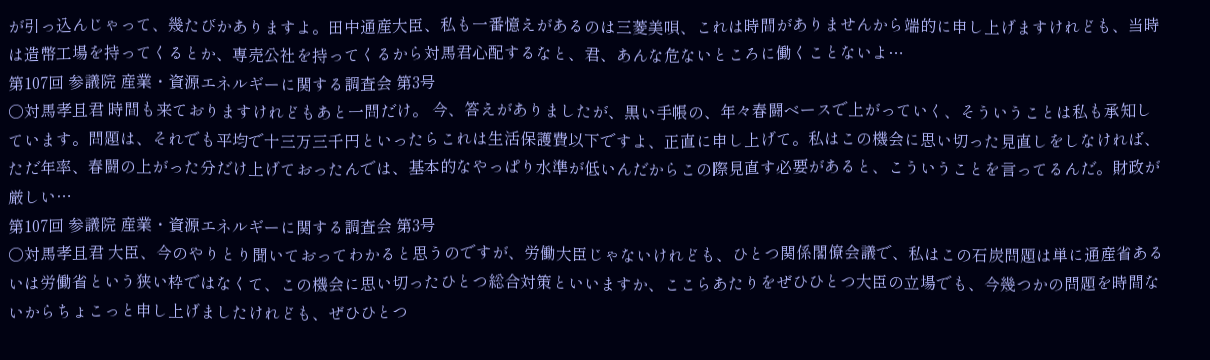が引っ込んじゃって、幾たびかありますよ。田中通産大臣、私も一番憶えがあるのは三菱美唄、これは時間がありませんから端的に申し上げますけれども、当時は造幣工場を持ってくるとか、専売公社を持ってくるから対馬君心配するなと、君、あんな危ないところに働くことないよ…
第107回 参議院 産業・資源エネルギーに関する調査会 第3号
○対馬孝且君 時間も来ておりますけれどもあと一問だけ。 今、答えがありましたが、黒い手帳の、年々春闘ベースで上がっていく、そういうことは私も承知しています。問題は、それでも平均で十三万三千円といったらこれは生活保護費以下ですよ、正直に申し上げて。私はこの機会に思い切った見直しをしなければ、ただ年率、春闘の上がった分だけ上げておったんでは、基本的なやっぱり水準が低いんだからこの際見直す必要があると、こういうことを言ってるんだ。財政が厳しい…
第107回 参議院 産業・資源エネルギーに関する調査会 第3号
○対馬孝且君 大臣、今のやりとり聞いておってわかると思うのですが、労働大臣じゃないけれども、ひとつ関係閣僚会議で、私はこの石炭問題は単に通産省あるいは労働省という狭い枠ではなくて、この機会に思い切ったひとつ総合対策といいますか、ここらあたりをぜひひとつ大臣の立場でも、今幾つかの問題を時間ないからちょこっと申し上げましたけれども、ぜひひとつ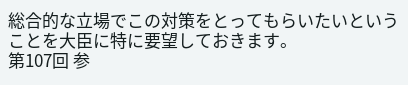総合的な立場でこの対策をとってもらいたいということを大臣に特に要望しておきます。
第107回 参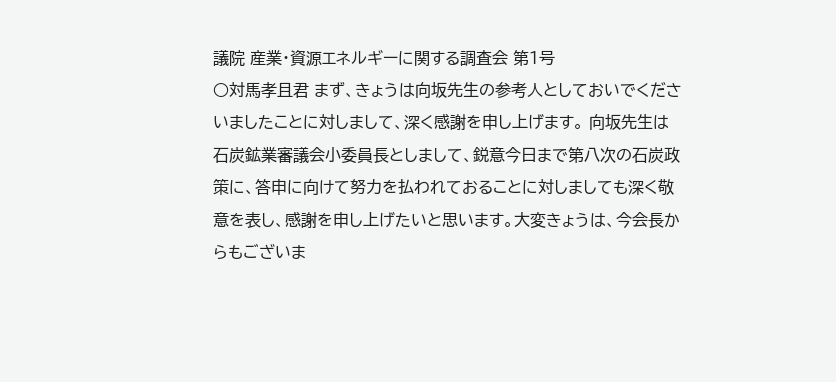議院 産業・資源エネルギーに関する調査会 第1号
○対馬孝且君 まず、きょうは向坂先生の参考人としておいでくださいましたことに対しまして、深く感謝を申し上げます。 向坂先生は石炭鉱業審議会小委員長としまして、鋭意今日まで第八次の石炭政策に、答申に向けて努力を払われておることに対しましても深く敬意を表し、感謝を申し上げたいと思います。大変きょうは、今会長からもございま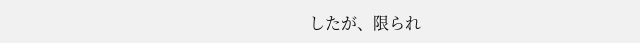したが、限られ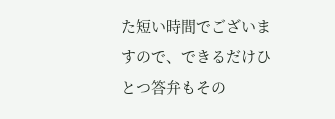た短い時間でございますので、できるだけひとつ答弁もその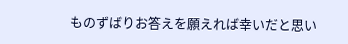ものずばりお答えを願えれば幸いだと思い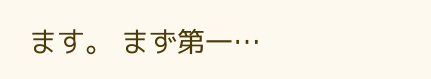ます。 まず第一…